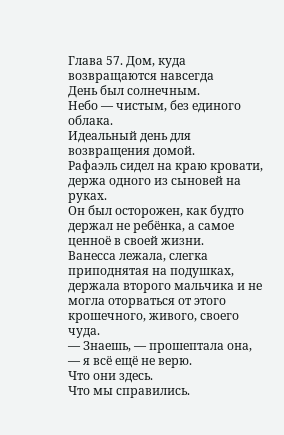Глава 57. Дом, куда возвращаются навсегда
День был солнечным.
Небо — чистым, без единого облака.
Идеальный день для возвращения домой.
Рафаэль сидел на краю кровати, держа одного из сыновей на руках.
Он был осторожен, как будто держал не ребёнка, а самое ценноё в своей жизни.
Ванесса лежала, слегка приподнятая на подушках, держала второго мальчика и не могла оторваться от этого крошечного, живого, своего чуда.
— Знаешь, — прошептала она, — я всё ещё не верю.
Что они здесь.
Что мы справились.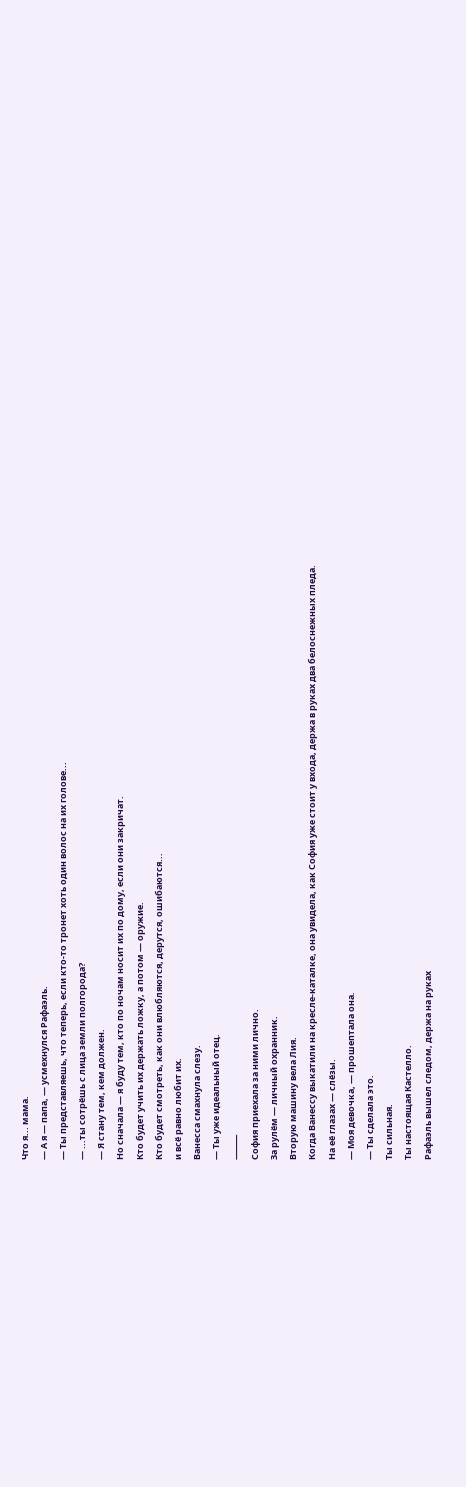Что я... мама.
— А я — папа, — усмехнулся Рафаэль.
— Ты представляешь, что теперь, если кто-то тронет хоть один волос на их голове...
— ...ты сотрёшь с лица земли полгорода?
— Я стану тем, кем должен.
Но сначала — я буду тем, кто по ночам носит их по дому, если они закричат.
Кто будет учить их держать ложку, а потом — оружие.
Кто будет смотреть, как они влюбляются, дерутся, ошибаются...
и всё равно любит их.
Ванесса смахнула слезу.
— Ты уже идеальный отец.
⸻
София приехала за ними лично.
За рулём — личный охранник.
Вторую машину вела Лия.
Когда Ванессу выкатили на кресле-каталке, она увидела, как София уже стоит у входа, держа в руках два белоснежных пледа.
На её глазах — слёзы.
— Моя девочка, — прошептала она.
— Ты сделала это.
Ты сильная.
Ты настоящая Кастелло.
Рафаэль вышел следом, держа на руках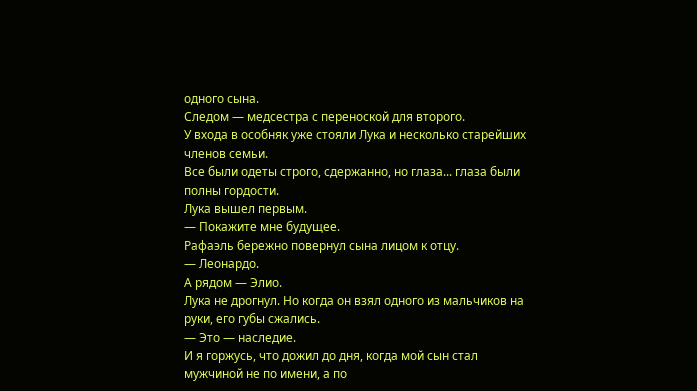одного сына.
Следом — медсестра с переноской для второго.
У входа в особняк уже стояли Лука и несколько старейших членов семьи.
Все были одеты строго, сдержанно, но глаза... глаза были полны гордости.
Лука вышел первым.
— Покажите мне будущее.
Рафаэль бережно повернул сына лицом к отцу.
— Леонардо.
А рядом — Элио.
Лука не дрогнул. Но когда он взял одного из мальчиков на руки, его губы сжались.
— Это — наследие.
И я горжусь, что дожил до дня, когда мой сын стал мужчиной не по имени, а по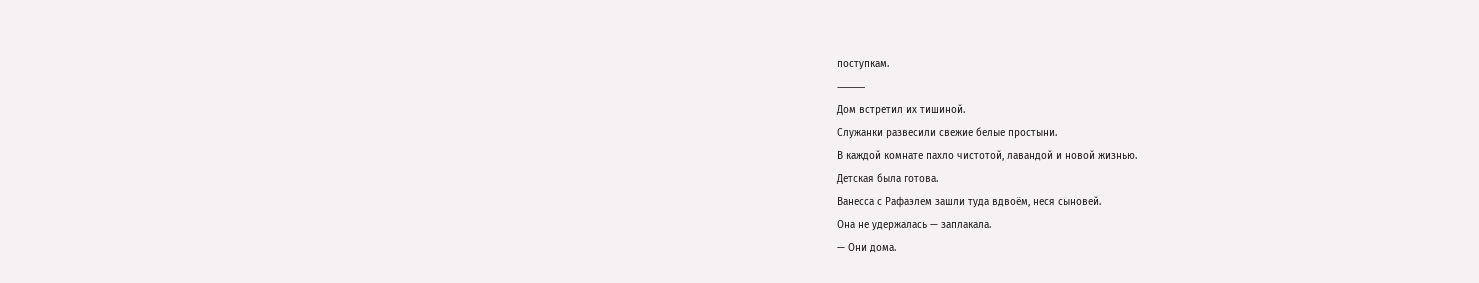поступкам.
⸻
Дом встретил их тишиной.
Служанки развесили свежие белые простыни.
В каждой комнате пахло чистотой, лавандой и новой жизнью.
Детская была готова.
Ванесса с Рафаэлем зашли туда вдвоём, неся сыновей.
Она не удержалась — заплакала.
— Они дома.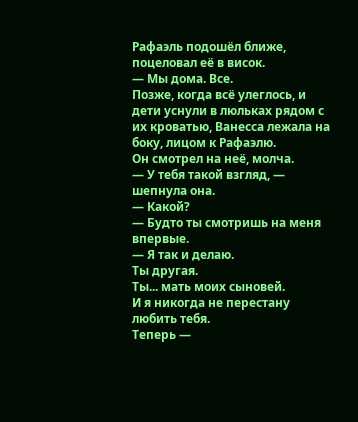Рафаэль подошёл ближе, поцеловал её в висок.
— Мы дома. Все.
Позже, когда всё улеглось, и дети уснули в люльках рядом с их кроватью, Ванесса лежала на боку, лицом к Рафаэлю.
Он смотрел на неё, молча.
— У тебя такой взгляд, — шепнула она.
— Какой?
— Будто ты смотришь на меня впервые.
— Я так и делаю.
Ты другая.
Ты... мать моих сыновей.
И я никогда не перестану любить тебя.
Теперь —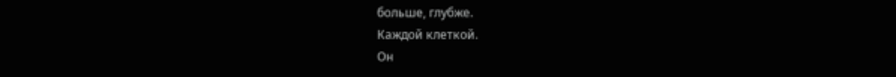больше, глубже.
Каждой клеткой.
Он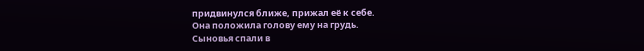придвинулся ближе, прижал её к себе.
Она положила голову ему на грудь.
Сыновья спали в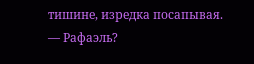тишине, изредка посапывая.
— Рафаэль?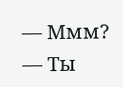— Ммм?
— Ты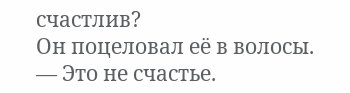счастлив?
Он поцеловал её в волосы.
— Это не счастье.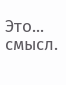Это... смысл.